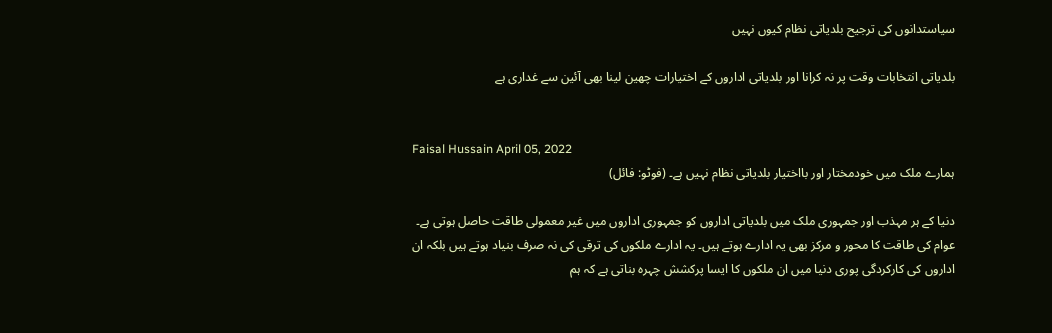سیاستدانوں کی ترجیح بلدیاتی نظام کیوں نہیں

بلدیاتی انتخابات وقت پر نہ کرانا اور بلدیاتی اداروں کے اختیارات چھین لینا بھی آئین سے غداری ہے


Faisal Hussain April 05, 2022
ہمارے ملک میں خودمختار اور بااختیار بلدیاتی نظام نہیں ہے۔ (فوٹو: فائل)

دنیا کے ہر مہذب اور جمہوری ملک میں بلدیاتی اداروں کو جمہوری اداروں میں غیر معمولی طاقت حاصل ہوتی ہے۔ عوام کی طاقت کا محور و مرکز بھی یہ ادارے ہوتے ہیں۔ یہ ادارے ملکوں کی ترقی کی نہ صرف بنیاد ہوتے ہیں بلکہ ان اداروں کی کارکردگی پوری دنیا میں ان ملکوں کا ایسا پرکشش چہرہ بناتی ہے کہ ہم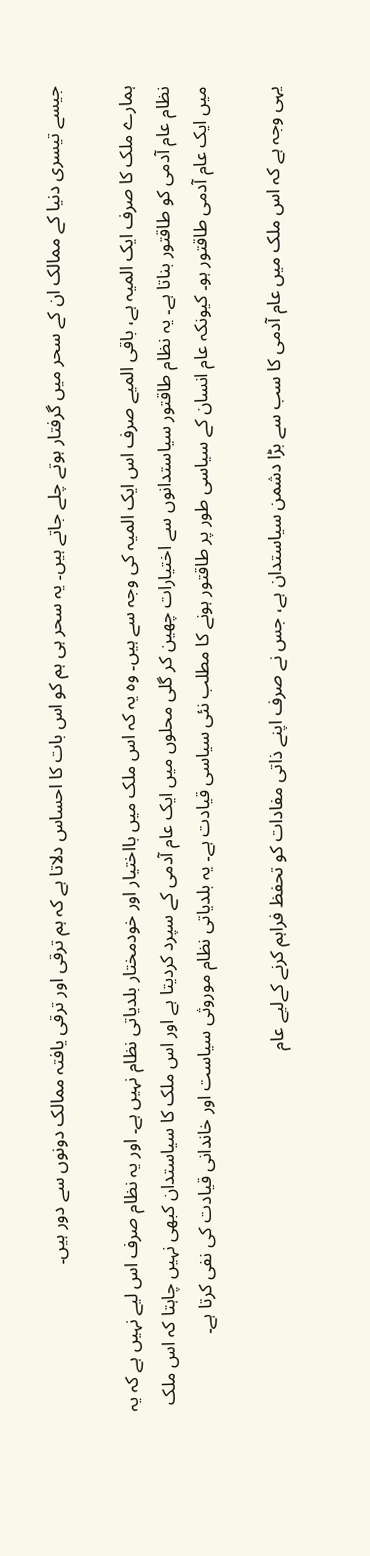جیسے تیسری دنیا کے ممالک ان کے سحر میں گرفتار ہوتے چلے جاتے ہیں۔ یہ سحر ہی ہم کو اس بات کا احساس دلاتا ہے کہ ہم ترقی اور ترقی یافتہ ممالک دونوں سے دور ہیں۔

ہمارے ملک کا صرف ایک المیہ ہے، باقی المیے صرف اس ایک المیہ کی وجہ سے ہیں۔ وہ یہ کہ اس ملک میں بااختیار اور خودمختار بلدیاتی نظام نہیں ہے۔ اور یہ نظام صرف اس لیے نہیں ہے کہ یہ نظام عام آدمی کو طاقتور بناتا ہے۔ یہ نظام طاقتور سیاستدانوں سے اختیارات چھین کر گلی محلوں میں ایک عام آدمی کے سپرد کردیتا ہے اور اس ملک کا سیاستدان کبھی نہیں چاہتا کہ اس ملک میں ایک عام آدمی طاقتور ہو۔ کیونکہ عام انسان کے سیاسی طور پر طاقتور ہونے کا مطلب نئی سیاسی قیادت ہے۔ یہ بلدیاتی نظام موروثی سیاست اور خاندانی قیادت کی نفی کرتا ہے۔

یہی وجہ ہے کہ اس ملک میں عام آدمی کا سب سے بڑا دشمن سیاستدان ہے، جس نے صرف اپنے ذاتی مفادات کو تحفظ فراہم کرنے کےلیے عام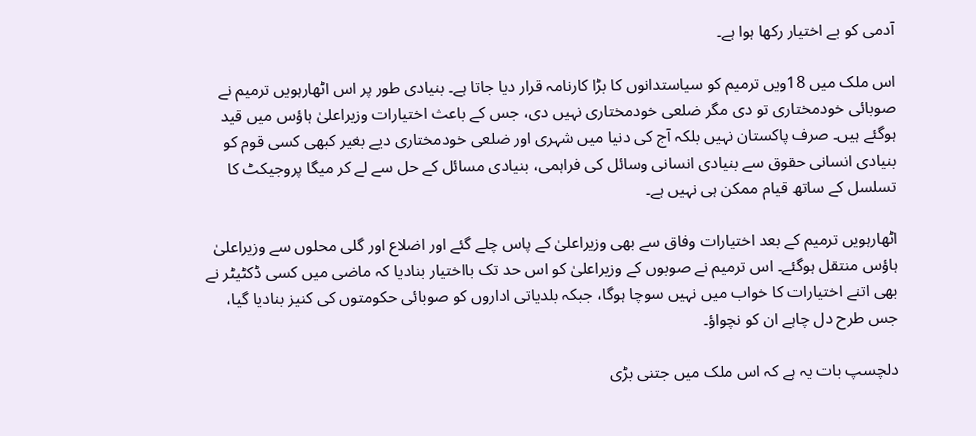آدمی کو بے اختیار رکھا ہوا ہے۔

اس ملک میں 18ویں ترمیم کو سیاستدانوں کا بڑا کارنامہ قرار دیا جاتا ہے۔ بنیادی طور پر اس اٹھارہویں ترمیم نے صوبائی خودمختاری تو دی مگر ضلعی خودمختاری نہیں دی، جس کے باعث اختیارات وزیراعلیٰ ہاؤس میں قید ہوگئے ہیں۔ صرف پاکستان نہیں بلکہ آج کی دنیا میں شہری اور ضلعی خودمختاری دیے بغیر کبھی کسی قوم کو بنیادی انسانی حقوق سے بنیادی انسانی وسائل کی فراہمی، بنیادی مسائل کے حل سے لے کر میگا پروجیکٹ کا تسلسل کے ساتھ قیام ممکن ہی نہیں ہے۔

اٹھارہویں ترمیم کے بعد اختیارات وفاق سے بھی وزیراعلیٰ کے پاس چلے گئے اور اضلاع اور گلی محلوں سے وزیراعلیٰ ہاؤس منتقل ہوگئے۔ اس ترمیم نے صوبوں کے وزیراعلیٰ کو اس حد تک بااختیار بنادیا کہ ماضی میں کسی ڈکٹیٹر نے بھی اتنے اختیارات کا خواب میں نہیں سوچا ہوگا، جبکہ بلدیاتی اداروں کو صوبائی حکومتوں کی کنیز بنادیا گیا، جس طرح دل چاہے ان کو نچواؤ۔

دلچسپ بات یہ ہے کہ اس ملک میں جتنی بڑی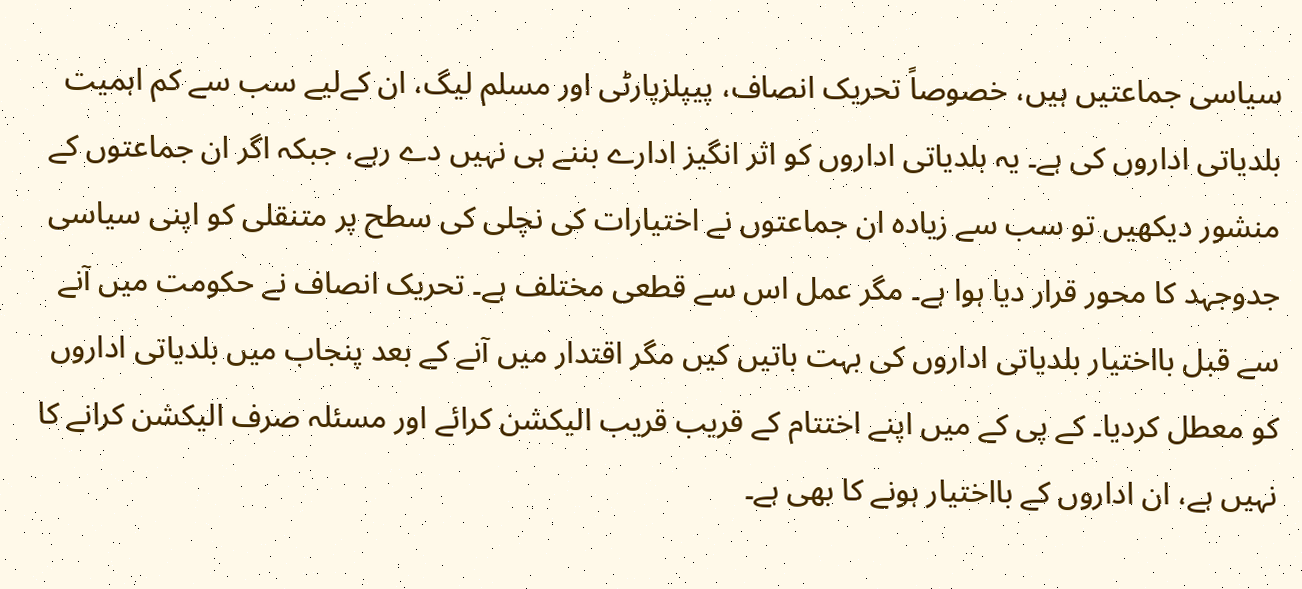سیاسی جماعتیں ہیں، خصوصاً تحریک انصاف، پیپلزپارٹی اور مسلم لیگ، ان کےلیے سب سے کم اہمیت بلدیاتی اداروں کی ہے۔ یہ بلدیاتی اداروں کو اثر انگیز ادارے بننے ہی نہیں دے رہے، جبکہ اگر ان جماعتوں کے منشور دیکھیں تو سب سے زیادہ ان جماعتوں نے اختیارات کی نچلی کی سطح پر متنقلی کو اپنی سیاسی جدوجہد کا محور قرار دیا ہوا ہے۔ مگر عمل اس سے قطعی مختلف ہے۔ تحریک انصاف نے حکومت میں آنے سے قبل بااختیار بلدیاتی اداروں کی بہت باتیں کیں مگر اقتدار میں آنے کے بعد پنجاب میں بلدیاتی اداروں کو معطل کردیا۔ کے پی کے میں اپنے اختتام کے قریب قریب الیکشن کرائے اور مسئلہ صرف الیکشن کرانے کا نہیں ہے، ان اداروں کے بااختیار ہونے کا بھی ہے۔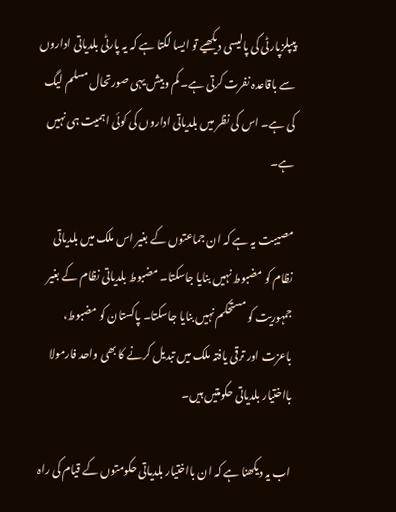پیپلزپارٹی کی پالیسی دیکھیے تو ایسا لگتا ہے کہ یہ پارٹی بلدیاتی اداروں سے باقاعدہ نفرت کرتی ہے۔ کم وبیش یہی صورتحال مسلم لیگ کی ہے۔ اس کی نظر میں بلدیاتی اداروں کی کوئی اہمیت ہی نہیں ہے۔

مصیبت یہ ہے کہ ان جماعتوں کے بغیر اس ملک میں بلدیاتی نظام کو مضبوط نہیں بنایا جاسکتا۔ مضبوط بلدیاتی نظام کے بغیر جمہوریت کو مستحکم نہیں بنایا جاسکتا۔ پاکستان کو مضبوط، باعزت اور ترقی یافتہ ملک میں تبدیل کرنے کا بھی واحد فارمولا بااختیار بلدیاتی حکومتیں ہیں۔

اب یہ دیکھنا ہے کہ ان بااختیار بلدیاتی حکومتوں کے قیام کی راہ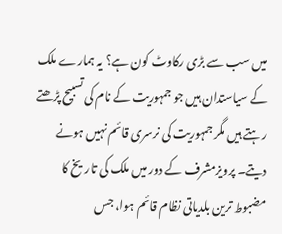میں سب سے بڑی رکاوٹ کون ہے؟ یہ ہمارے ملک کے سیاستدان ہیں جو جمہوریت کے نام کی تسبیح پڑھتے رہتے ہیں مگر جمہوریت کی نرسری قائم نہیں ہونے دیتے۔ پرویزمشرف کے دور میں ملک کی تاریخ کا مضبوط ترین بلدیاتی نظام قائم ہوا، جس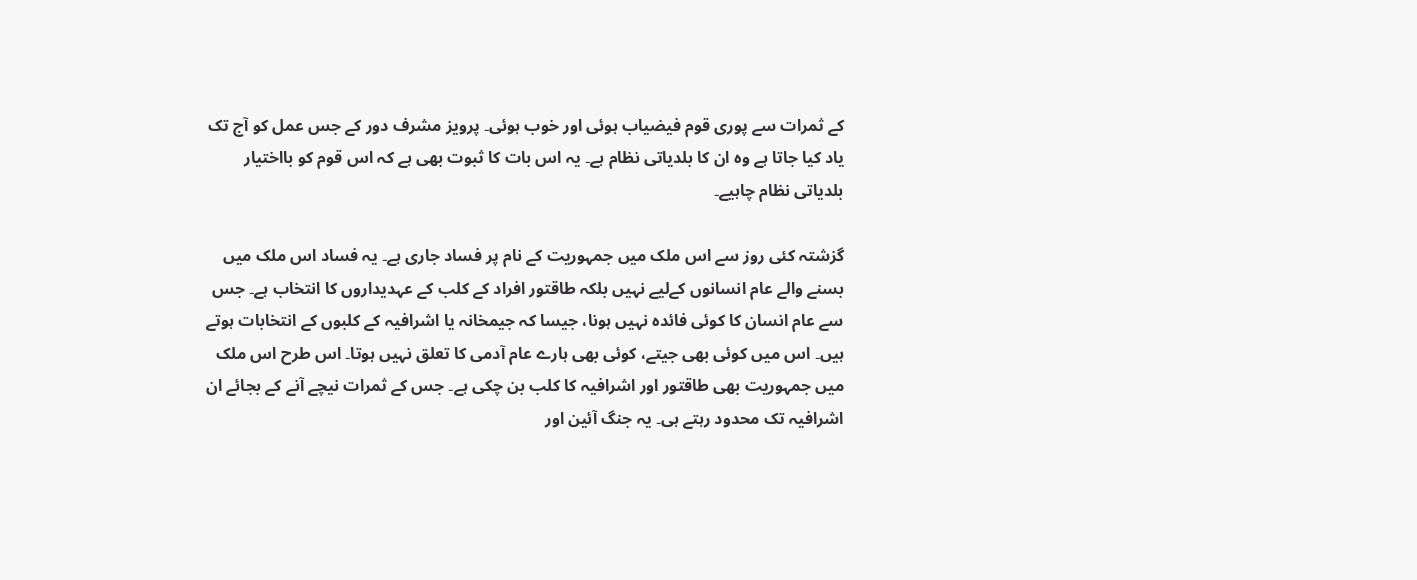کے ثمرات سے پوری قوم فیضیاب ہوئی اور خوب ہوئی۔ پرویز مشرف دور کے جس عمل کو آج تک یاد کیا جاتا ہے وہ ان کا بلدیاتی نظام ہے۔ یہ اس بات کا ثبوت بھی ہے کہ اس قوم کو بااختیار بلدیاتی نظام چاہیے۔

گزشتہ کئی روز سے اس ملک میں جمہوریت کے نام پر فساد جاری ہے۔ یہ فساد اس ملک میں بسنے والے عام انسانوں کےلیے نہیں بلکہ طاقتور افراد کے کلب کے عہدیداروں کا انتخاب ہے۔ جس سے عام انسان کا کوئی فائدہ نہیں ہونا، جیسا کہ جیمخانہ یا اشرافیہ کے کلبوں کے انتخابات ہوتے ہیں۔ اس میں کوئی بھی جیتے، کوئی بھی ہارے عام آدمی کا تعلق نہیں ہوتا۔ اس طرح اس ملک میں جمہوریت بھی طاقتور اور اشرافیہ کا کلب بن چکی ہے۔ جس کے ثمرات نیچے آنے کے بجائے ان اشرافیہ تک محدود رہتے ہی۔ یہ جنگ آئین اور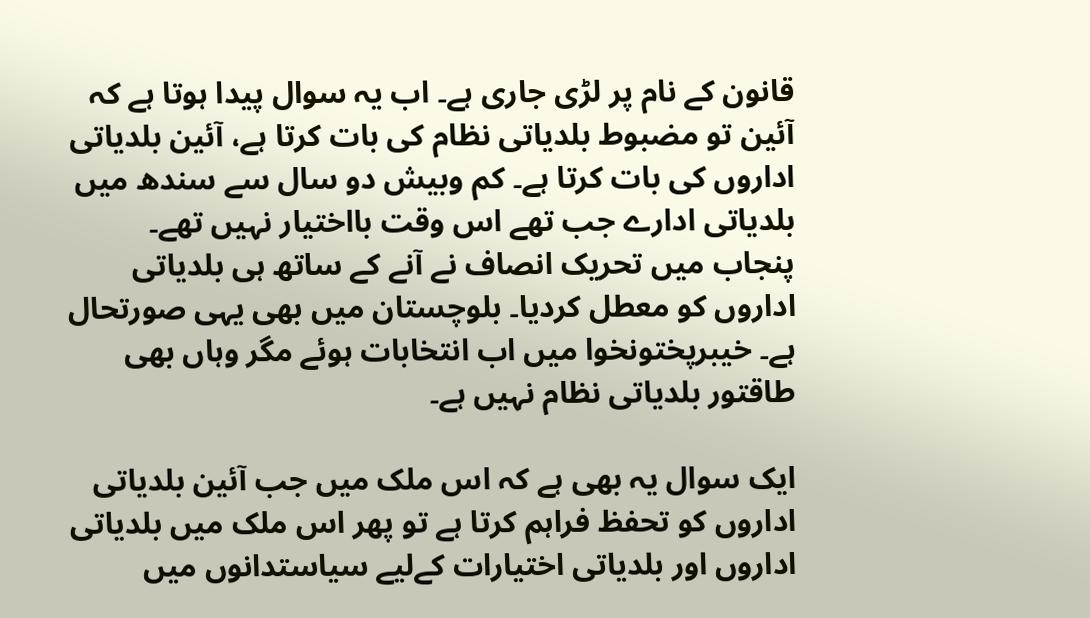قانون کے نام پر لڑی جاری ہے۔ اب یہ سوال پیدا ہوتا ہے کہ آئین تو مضبوط بلدیاتی نظام کی بات کرتا ہے، آئین بلدیاتی اداروں کی بات کرتا ہے۔ کم وبیش دو سال سے سندھ میں بلدیاتی ادارے جب تھے اس وقت بااختیار نہیں تھے۔ پنجاب میں تحریک انصاف نے آنے کے ساتھ ہی بلدیاتی اداروں کو معطل کردیا۔ بلوچستان میں بھی یہی صورتحال ہے۔ خیبرپختونخوا میں اب انتخابات ہوئے مگر وہاں بھی طاقتور بلدیاتی نظام نہیں ہے۔

ایک سوال یہ بھی ہے کہ اس ملک میں جب آئین بلدیاتی اداروں کو تحفظ فراہم کرتا ہے تو پھر اس ملک میں بلدیاتی اداروں اور بلدیاتی اختیارات کےلیے سیاستدانوں میں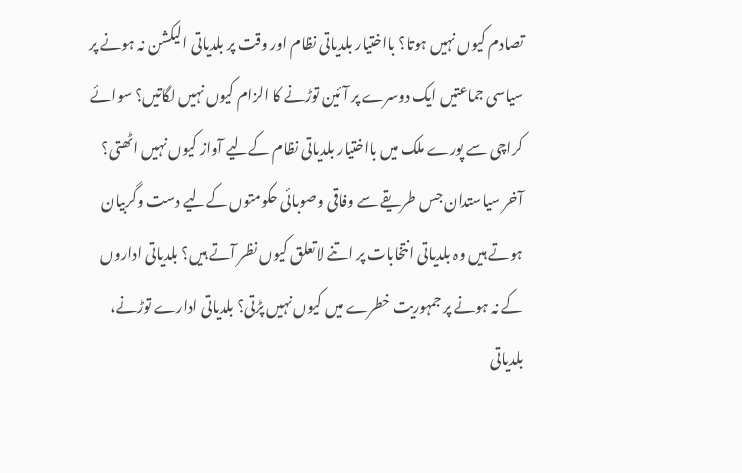تصادم کیوں نہیں ہوتا؟ بااختیار بلدیاتی نظام اور وقت پر بلدیاتی الیکشن نہ ہونے پر سیاسی جماعتیں ایک دوسرے پر آئین توڑنے کا الزام کیوں نہیں لگاتیں؟ سوائے کراچی سے پورے ملک میں بااختیار بلدیاتی نظام کےلیے آواز کیوں نہیں اٹھتی؟ آخر سیاستدان جس طریقے سے وفاقی وصوبائی حکومتوں کےلیے دست وگربیان ہوتے ہیں وہ بلدیاتی انتخابات پر اتنے لاتعلق کیوں نظر آتے ہیں؟ بلدیاتی اداروں کے نہ ہونے پر جمہوریت خطرے میں کیوں نہیں پڑتی؟ بلدیاتی ادارے توڑنے، بلدیاتی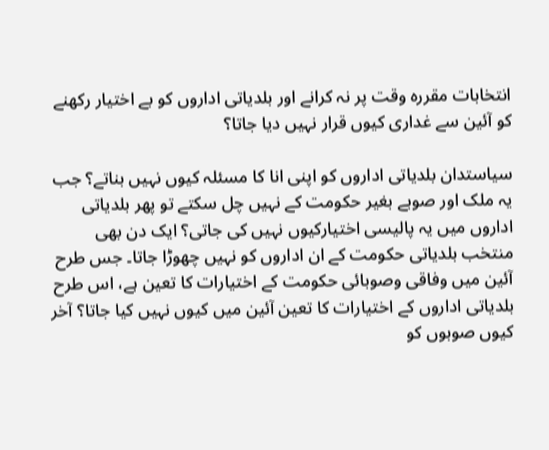انتخابات مقررہ وقت پر نہ کرانے اور بلدیاتی اداروں کو بے اختیار رکھنے کو آئین سے غداری کیوں قرار نہیں دیا جاتا؟

سیاستدان بلدیاتی اداروں کو اپنی انا کا مسئلہ کیوں نہیں بناتے؟ جب یہ ملک اور صوبے بغیر حکومت کے نہیں چل سکتے تو پھر بلدیاتی اداروں میں یہ پالیسی اختیارکیوں نہیں کی جاتی؟ ایک دن بھی منتخب بلدیاتی حکومت کے ان اداروں کو نہیں چھوڑا جاتا۔ جس طرح آئین میں وفاقی وصوبائی حکومت کے اختیارات کا تعین ہے، اس طرح بلدیاتی اداروں کے اختیارات کا تعین آئین میں کیوں نہیں کیا جاتا؟ آخر کیوں صوبوں کو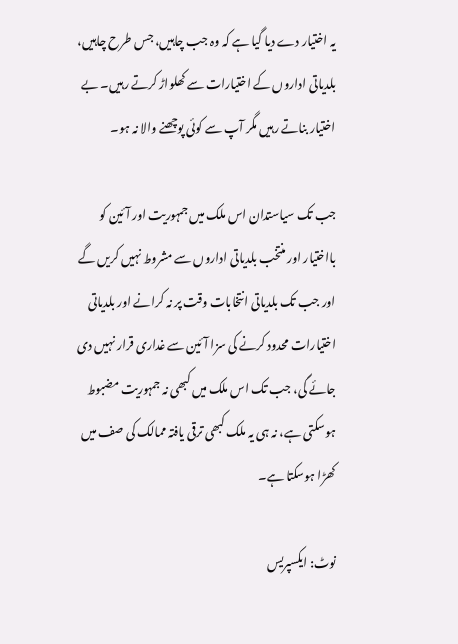یہ اختیار دے دیا گیا ہے کہ وہ جب چاہیں، جس طرح چاہیں، بلدیاتی اداروں کے اختیارات سے کھلواڑ کرتے رہیں۔ بے اختیار بناتے رہیں مگر آپ سے کوئی پوچھنے والا نہ ہو۔

جب تک سیاستدان اس ملک میں جمہوریت اور آئین کو بااختیار اور منتخب بلدیاتی اداروں سے مشروط نہیں کریں گے اور جب تک بلدیاتی انتخابات وقت پر نہ کرانے اور بلدیاتی اختیارات محدود کرنے کی سزا آئین سے غداری قرار نہیں دی جائے گی، جب تک اس ملک میں کبھی نہ جمہوریت مضبوط ہوسکتی ہے، نہ ہی یہ ملک کبھی ترقی یافتہ ممالک کی صف میں کھڑا ہوسکتا ہے۔

نوٹ: ایکسپریس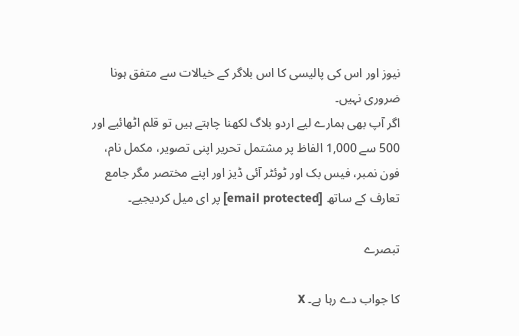نیوز اور اس کی پالیسی کا اس بلاگر کے خیالات سے متفق ہونا ضروری نہیں۔
اگر آپ بھی ہمارے لیے اردو بلاگ لکھنا چاہتے ہیں تو قلم اٹھائیے اور 500 سے 1,000 الفاظ پر مشتمل تحریر اپنی تصویر، مکمل نام، فون نمبر، فیس بک اور ٹوئٹر آئی ڈیز اور اپنے مختصر مگر جامع تعارف کے ساتھ [email protected] پر ای میل کردیجیے۔

تبصرے

کا جواب دے رہا ہے۔ X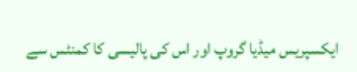ایکسپریس میڈیا گروپ اور اس کی پالیسی کا کمنٹس سے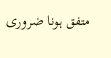متفق ہونا ضروری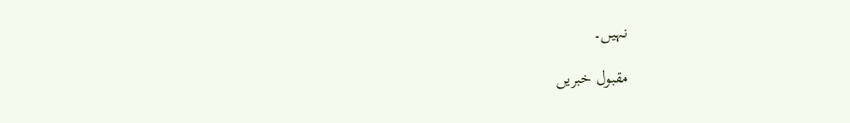نہیں۔

مقبول خبریں